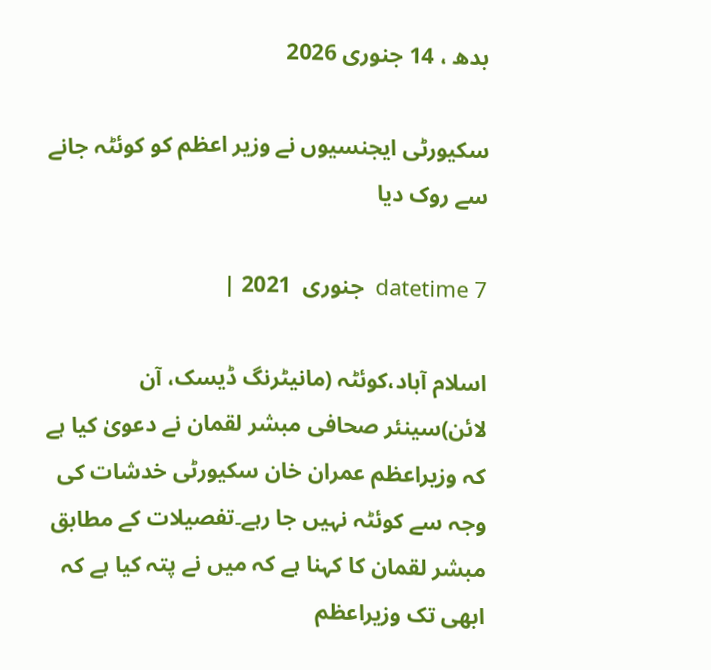بدھ ، 14 جنوری 2026

سکیورٹی ایجنسیوں نے وزیر اعظم کو کوئٹہ جانے سے روک دیا

datetime 7  جنوری  2021 |

اسلام آباد،کوئٹہ (مانیٹرنگ ڈیسک، آن لائن)سینئر صحافی مبشر لقمان نے دعویٰ کیا ہے کہ وزیراعظم عمران خان سکیورٹی خدشات کی وجہ سے کوئٹہ نہیں جا رہے۔تفصیلات کے مطابق مبشر لقمان کا کہنا ہے کہ میں نے پتہ کیا ہے کہ ابھی تک وزیراعظم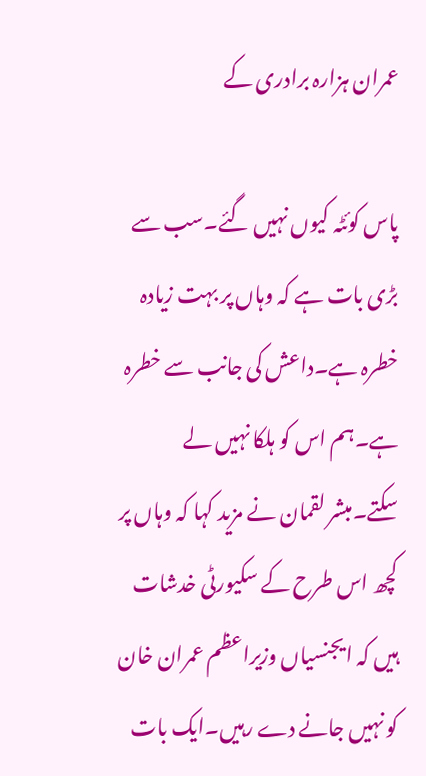عمران ہزارہ برادری کے

پاس کوئٹہ کیوں نہیں گئے۔سب سے بڑی بات ہے کہ وہاں پر بہت زیادہ خطرہ ہے۔داعش کی جانب سے خطرہ ہے۔ہم اس کو ہلکا نہیں لے سکتے۔مبشر لقمان نے مزید کہا کہ وہاں پر کچھ اس طرح کے سکیورٹی خدشات ہیں کہ ایجنسیاں وزیراعظم عمران خان کو نہیں جانے دے رہیں۔ایک بات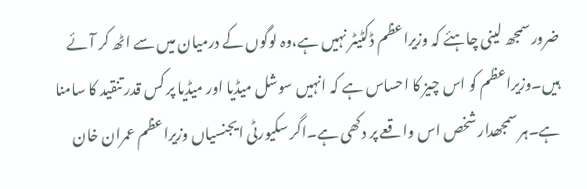ضرور سمجھ لینی چاہئے کہ وزیراعظم ڈکٹیٹر نہیں ہے،وہ لوگوں کے درمیان میں سے اٹھ کر آئے ہیں۔وزیراعظم کو اس چیز کا احساس ہے کہ انہیں سوشل میڈیا اور میڈیا پر کس قدر تنقید کا سامنا ہے۔ہر سمجھدار شخص اس واقعے پر دکھی ہے۔اگر سکیورٹی ایجنسیاں وزیراعظم عمران خان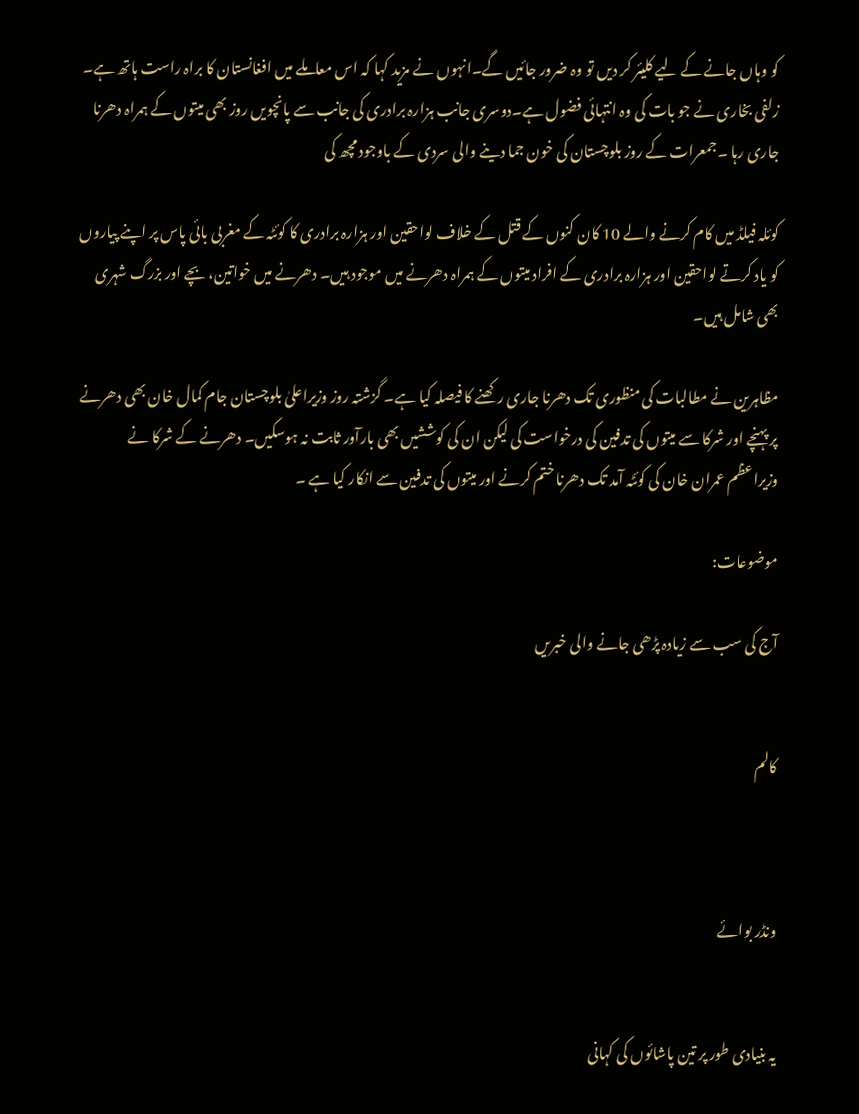کو وہاں جانے کے لیے کلیئر کر دیں تو وہ ضرور جائیں گے۔انہوں نے مزید کہا کہ اس معاملے میں افغانستان کا براہ راست ہاتھ ہے۔ زلفی بخاری نے جو بات کی وہ انتہائی فضول ہے۔دوسری جانب ہزارہ برادری کی جانب سے پانچویں روز بھی میتوں کے ہمراہ دھرنا جاری رہا ۔جمعرات کے روز بلوچستان کی خون جما دینے والی سردی کے باوجود مچھ کی

کوئلہ فیلڈ میں کام کرنے والے 10 کان کنوں کے قتل کے خلاف لواحقین اور ہزارہ برادری کا کوئٹہ کے مغربی بائی پاس پر اپنے پیاروں کو یاد کرتے لواحقین اور ہزارہ برادری کے افراد میتوں کے ہمراہ دھرنے میں موجود ہیں۔ دھرنے میں خواتین، بچے اور بزرگ شہری بھی شامل ہیں۔

مظاہرین نے مطالبات کی منظوری تک دھرنا جاری رکھنے کا فیصلہ کیا ہے۔ گزشتہ روز وزیراعلیٰ بلوچستان جام کمال خان بھی دھرنے پر پہنچے اور شرکا سے میتوں کی تدفین کی درخواست کی لیکن ان کی کوششیں بھی بارآور ثابت نہ ہوسکیں۔ دھرنے کے شرکا نے وزیراعظم عمران خان کی کوئٹہ آمد تک دھرنا ختم کرنے اور میتوں کی تدفین سے انکار کیا ہے ۔

موضوعات:

آج کی سب سے زیادہ پڑھی جانے والی خبریں


کالم



ونڈر بوائے


یہ بنیادی طور پر تین پاشائوں کی کہانی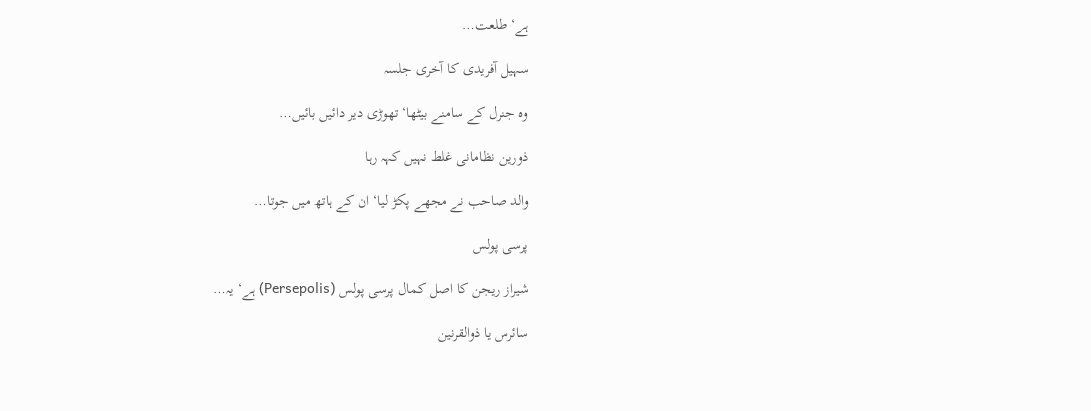ہے‘ طلعت…

سہیل آفریدی کا آخری جلسہ

وہ جنرل کے سامنے بیٹھا‘ تھوڑی دیر دائیں بائیں…

ذورین نظامانی غلط نہیں کہہ رہا

والد صاحب نے مجھے پکڑ لیا‘ ان کے ہاتھ میں جوتا…

پرسی پولس

شیراز ریجن کا اصل کمال پرسی پولس (Persepolis) ہے‘ یہ…

سائرس یا ذوالقرنین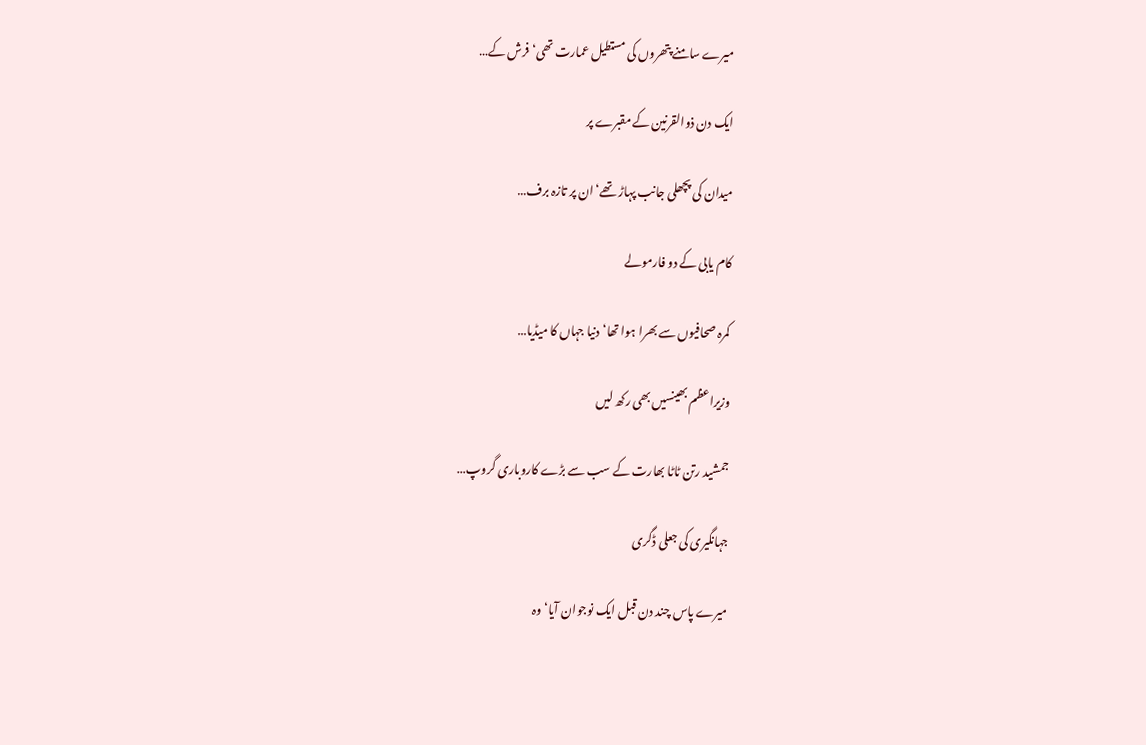میرے سامنے پتھروں کی مستطیل عمارت تھی‘ فرش کے…

ایک دن ذوالقرنین کے مقبرے پر

میدان کی پچھلی جانب پہاڑ تھے‘ ان پر تازہ برف…

کام یابی کے دو فارمولے

کمرہ صحافیوں سے بھرا ہوا تھا‘ دنیا جہاں کا میڈیا…

وزیراعظم بھینسیں بھی رکھ لیں

جمشید رتن ٹاٹا بھارت کے سب سے بڑے کاروباری گروپ…

جہانگیری کی جعلی ڈگری

میرے پاس چند دن قبل ایک نوجوان آیا‘ وہ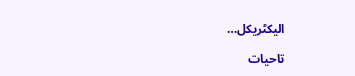الیکٹریکل…

تاحیات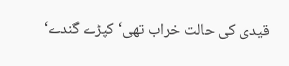قیدی کی حالت خراب تھی‘ کپڑے گندے‘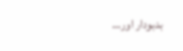بدبودار اور…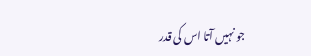جو نہیں آتا اس کی قدر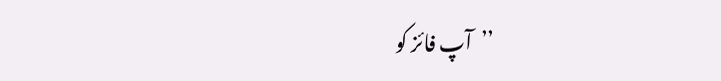’’آپ فائز کو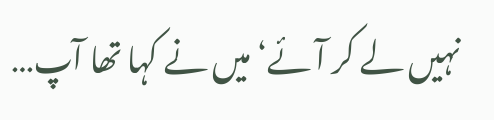نہیں لے کر آئے‘ میں نے کہا تھا آپ…